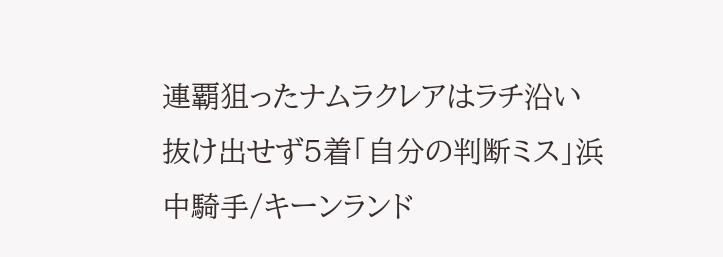連覇狙ったナムラクレアはラチ沿い抜け出せず5着「自分の判断ミス」浜中騎手/キーンランド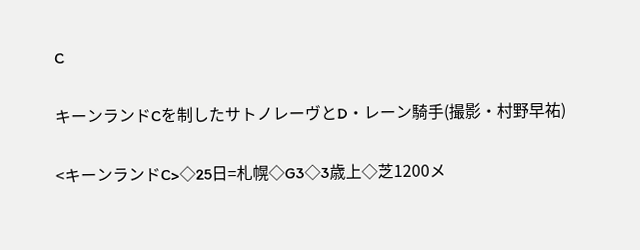C

キーンランドCを制したサトノレーヴとD・レーン騎手(撮影・村野早祐)

<キーンランドC>◇25日=札幌◇G3◇3歳上◇芝1200メ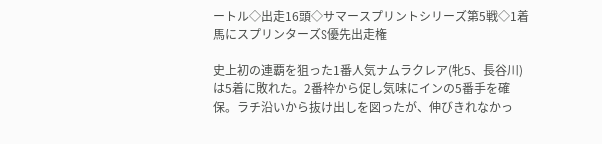ートル◇出走16頭◇サマースプリントシリーズ第5戦◇1着馬にスプリンターズS優先出走権

史上初の連覇を狙った1番人気ナムラクレア(牝5、長谷川)は5着に敗れた。2番枠から促し気味にインの5番手を確保。ラチ沿いから抜け出しを図ったが、伸びきれなかっ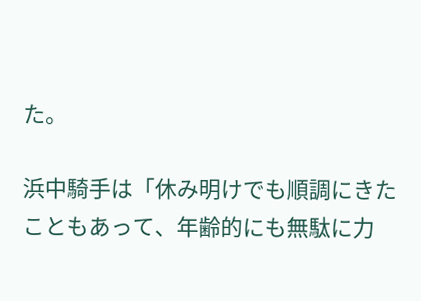た。

浜中騎手は「休み明けでも順調にきたこともあって、年齢的にも無駄に力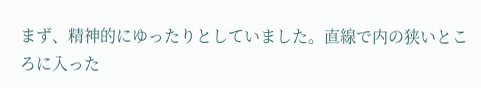まず、精神的にゆったりとしていました。直線で内の狭いところに入った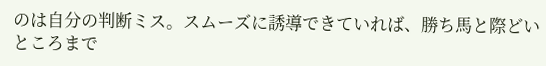のは自分の判断ミス。スムーズに誘導できていれば、勝ち馬と際どいところまで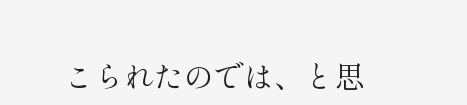こられたのでは、と思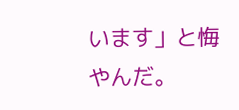います」と悔やんだ。